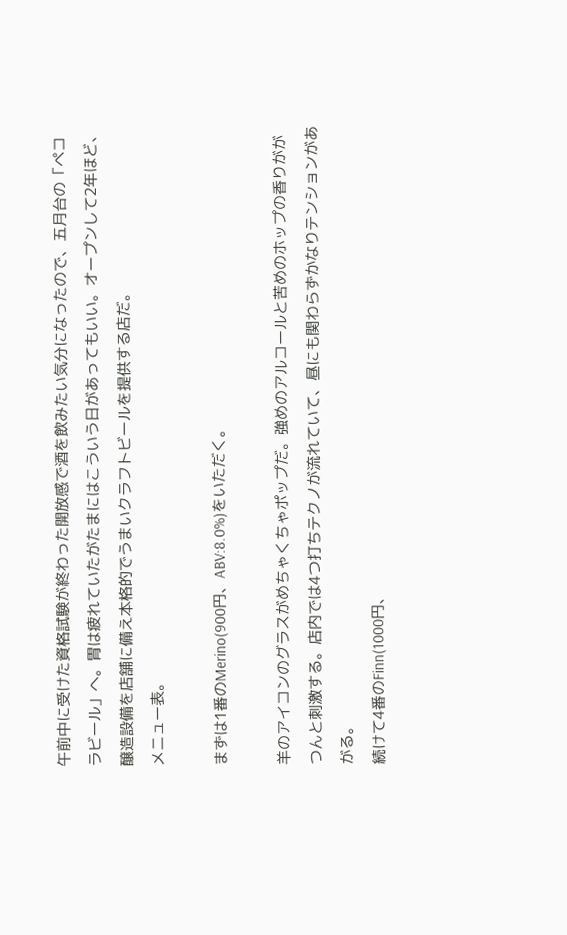午前中に受けた資格試験が終わった開放感で酒を飲みたい気分になったので、五月台の「ペコラビール」へ。胃は疲れていたがたまにはこういう日があってもいい。オープンして2年ほど、醸造設備を店舗に備え本格的でうまいクラフトビールを提供する店だ。
メニュー表。

まずは1番のMerino(900円、ABV:8.0%)をいただく。

羊のアイコンのグラスがめちゃくちゃポップだ。強めのアルコールと苦めのホップの香りががつんと刺激する。店内では4つ打ちテクノが流れていて、昼にも関わらずかなりテンションがあがる。
続けて4番のFinn(1000円、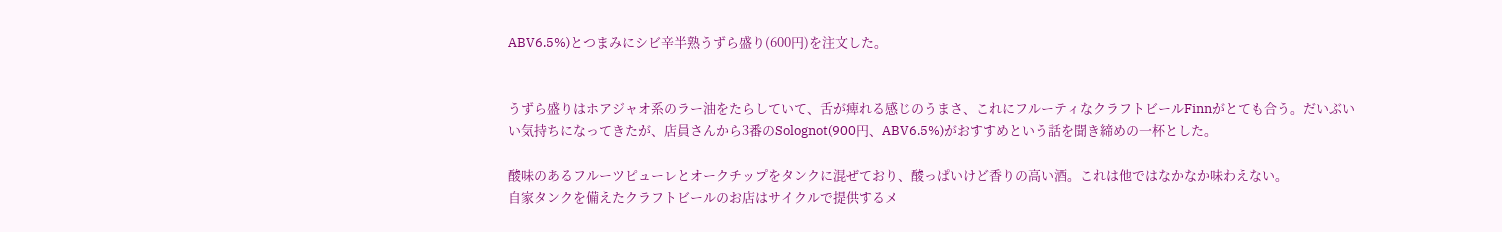ABV6.5%)とつまみにシビ辛半熟うずら盛り(600円)を注文した。


うずら盛りはホアジャオ系のラー油をたらしていて、舌が痺れる感じのうまさ、これにフルーティなクラフトビールFinnがとても合う。だいぶいい気持ちになってきたが、店員さんから3番のSolognot(900円、ABV6.5%)がおすすめという話を聞き締めの一杯とした。

酸味のあるフルーツピューレとオークチップをタンクに混ぜており、酸っぱいけど香りの高い酒。これは他ではなかなか味わえない。
自家タンクを備えたクラフトビールのお店はサイクルで提供するメ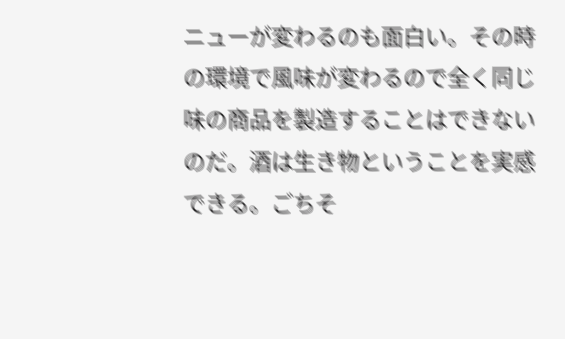ニューが変わるのも面白い。その時の環境で風味が変わるので全く同じ味の商品を製造することはできないのだ。酒は生き物ということを実感できる。ごちそ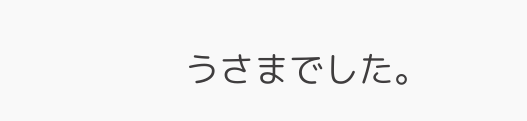うさまでした。